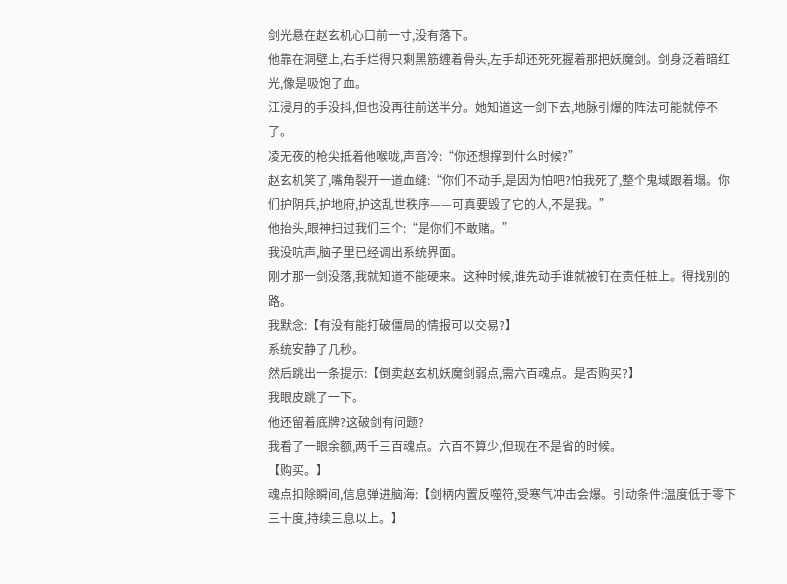剑光悬在赵玄机心口前一寸,没有落下。
他靠在洞壁上,右手烂得只剩黑筋缠着骨头,左手却还死死握着那把妖魔剑。剑身泛着暗红光,像是吸饱了血。
江浸月的手没抖,但也没再往前送半分。她知道这一剑下去,地脉引爆的阵法可能就停不了。
凌无夜的枪尖抵着他喉咙,声音冷:“你还想撑到什么时候?”
赵玄机笑了,嘴角裂开一道血缝:“你们不动手,是因为怕吧?怕我死了,整个鬼域跟着塌。你们护阴兵,护地府,护这乱世秩序——可真要毁了它的人,不是我。”
他抬头,眼神扫过我们三个:“是你们不敢赌。”
我没吭声,脑子里已经调出系统界面。
刚才那一剑没落,我就知道不能硬来。这种时候,谁先动手谁就被钉在责任桩上。得找别的路。
我默念:【有没有能打破僵局的情报可以交易?】
系统安静了几秒。
然后跳出一条提示:【倒卖赵玄机妖魔剑弱点,需六百魂点。是否购买?】
我眼皮跳了一下。
他还留着底牌?这破剑有问题?
我看了一眼余额,两千三百魂点。六百不算少,但现在不是省的时候。
【购买。】
魂点扣除瞬间,信息弹进脑海:【剑柄内置反噬符,受寒气冲击会爆。引动条件:温度低于零下三十度,持续三息以上。】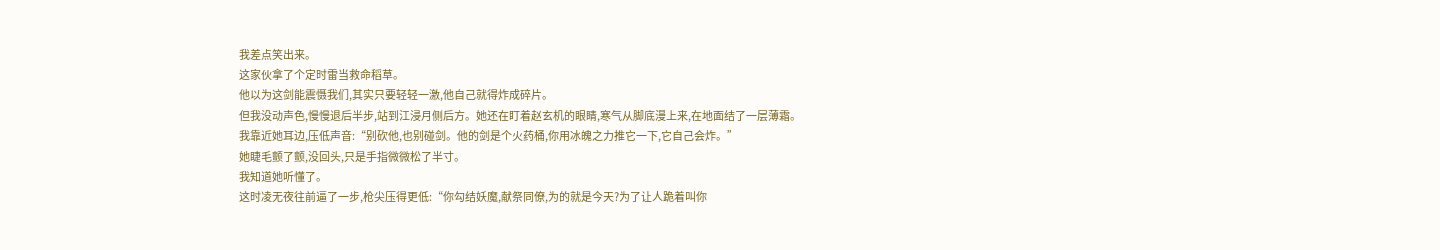我差点笑出来。
这家伙拿了个定时雷当救命稻草。
他以为这剑能震慑我们,其实只要轻轻一激,他自己就得炸成碎片。
但我没动声色,慢慢退后半步,站到江浸月侧后方。她还在盯着赵玄机的眼睛,寒气从脚底漫上来,在地面结了一层薄霜。
我靠近她耳边,压低声音:“别砍他,也别碰剑。他的剑是个火药桶,你用冰魄之力推它一下,它自己会炸。”
她睫毛颤了颤,没回头,只是手指微微松了半寸。
我知道她听懂了。
这时凌无夜往前逼了一步,枪尖压得更低:“你勾结妖魔,献祭同僚,为的就是今天?为了让人跪着叫你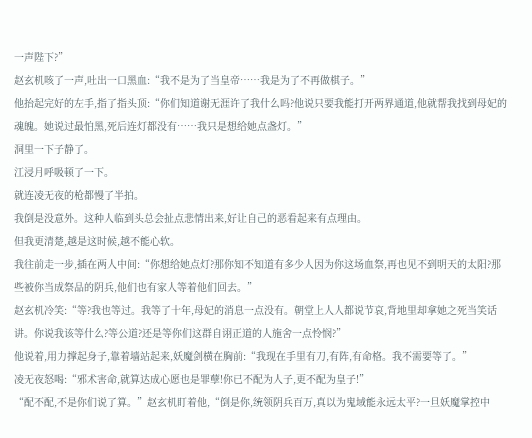一声陛下?”
赵玄机咳了一声,吐出一口黑血:“我不是为了当皇帝……我是为了不再做棋子。”
他抬起完好的左手,指了指头顶:“你们知道谢无涯许了我什么吗?他说只要我能打开两界通道,他就帮我找到母妃的魂魄。她说过最怕黑,死后连灯都没有……我只是想给她点盏灯。”
洞里一下子静了。
江浸月呼吸顿了一下。
就连凌无夜的枪都慢了半拍。
我倒是没意外。这种人临到头总会扯点悲情出来,好让自己的恶看起来有点理由。
但我更清楚,越是这时候,越不能心软。
我往前走一步,插在两人中间:“你想给她点灯?那你知不知道有多少人因为你这场血祭,再也见不到明天的太阳?那些被你当成祭品的阴兵,他们也有家人等着他们回去。”
赵玄机冷笑:“等?我也等过。我等了十年,母妃的消息一点没有。朝堂上人人都说节哀,背地里却拿她之死当笑话讲。你说我该等什么?等公道?还是等你们这群自诩正道的人施舍一点怜悯?”
他说着,用力撑起身子,靠着墙站起来,妖魔剑横在胸前:“我现在手里有刀,有阵,有命格。我不需要等了。”
凌无夜怒喝:“邪术害命,就算达成心愿也是罪孽!你已不配为人子,更不配为皇子!”
“配不配,不是你们说了算。”赵玄机盯着他,“倒是你,统领阴兵百万,真以为鬼域能永远太平?一旦妖魔掌控中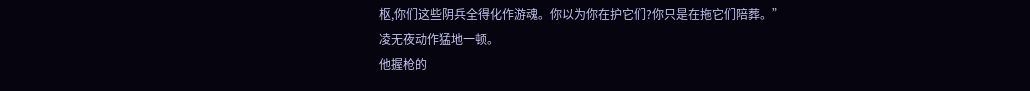枢,你们这些阴兵全得化作游魂。你以为你在护它们?你只是在拖它们陪葬。”
凌无夜动作猛地一顿。
他握枪的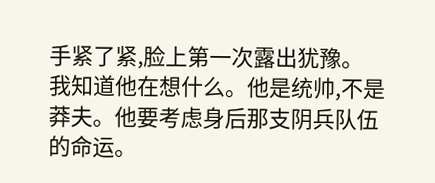手紧了紧,脸上第一次露出犹豫。
我知道他在想什么。他是统帅,不是莽夫。他要考虑身后那支阴兵队伍的命运。